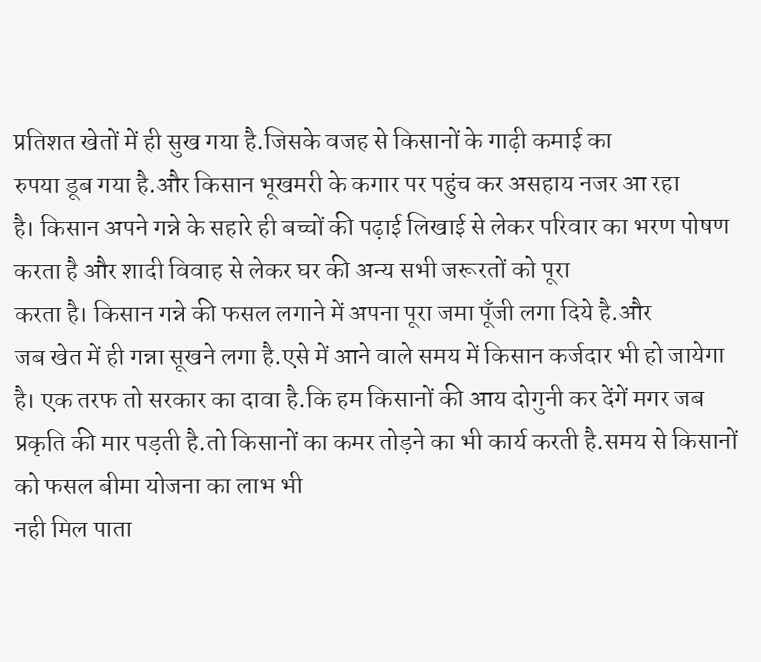प्रतिशत खेतों में ही सुख गया है.जिसके वजह से किसानों के गाढ़ी कमाई का
रुपया डूब गया है.और किसान भूखमरी के कगार पर पहुंच कर असहाय नजर आ रहा
है। किसान अपने गन्ने के सहारे ही बच्चों की पढ़ाई लिखाई से लेकर परिवार का भरण पोषण करता है और शादी विवाह से लेकर घर की अन्य सभी जरूरतों को पूरा
करता है। किसान गन्ने की फसल लगाने में अपना पूरा जमा पूँजी लगा दिये है.और
जब खेत में ही गन्ना सूखने लगा है.एसे में आने वाले समय में किसान कर्जदार भी हो जायेगा है। एक तरफ तो सरकार का दावा है.कि हम किसानों की आय दोगुनी कर देंगें मगर जब प्रकृति की मार पड़ती है.तो किसानों का कमर तोड़ने का भी कार्य करती है.समय से किसानों को फसल बीमा योजना का लाभ भी
नही मिल पाता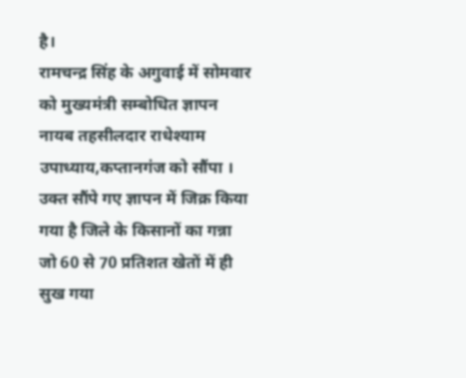है।
रामचन्द्र सिंह के अगुवाई में सोमवार को मुख्यमंत्री सम्बोधित ज्ञापन नायब तहसीलदार राधेश्याम उपाध्याय,कप्तानगंज को सौंपा । उक्त सौंपे गए ज्ञापन में जिक्र किया गया है जिले के किसानों का गन्ना जो 60 से 70 प्रतिशत खेतों में ही सुख गया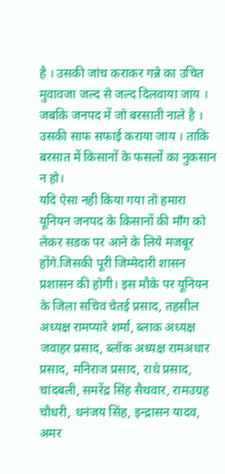है । उसकी जांच कराकर गन्ने का उचित मुवावजा जल्द से जल्द दिलवाया जाय । जबकि जनपद में जो बरसाती नाले है । उसकी साफ सफाई कराया जाय । ताकि बरसात में किसानों के फसलों का नुकसान न हो।
यदि ऐसा नही किया गया तो हमारा यूनियन जनपद के किसानों की माँग को लेकर सडक पर आने के लिये मजबूर होंगे.जिसकी पूरी जिम्मेदारी शासन प्रशासन की होगी। इस मौके पर यूनियन के जिला सचिव चेतई प्रसाद, तहसील अध्यक्ष रामप्यारे शर्मा, ब्लाक अध्यक्ष जवाहर प्रसाद, ब्लॉक अध्यक्ष रामअधार प्रसाद, मनिराज प्रसाद, राधे प्रसाद, चांदबली, समरेंद्र सिंह सैथवार, रामउग्रह चौधरी, धनंजय सिंह, इन्द्रासन यादव, अमर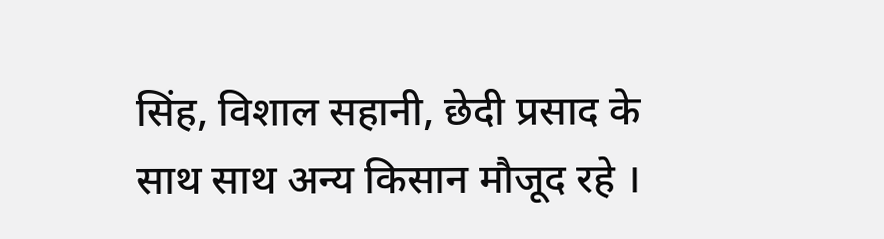सिंह, विशाल सहानी, छेदी प्रसाद के साथ साथ अन्य किसान मौजूद रहे ।